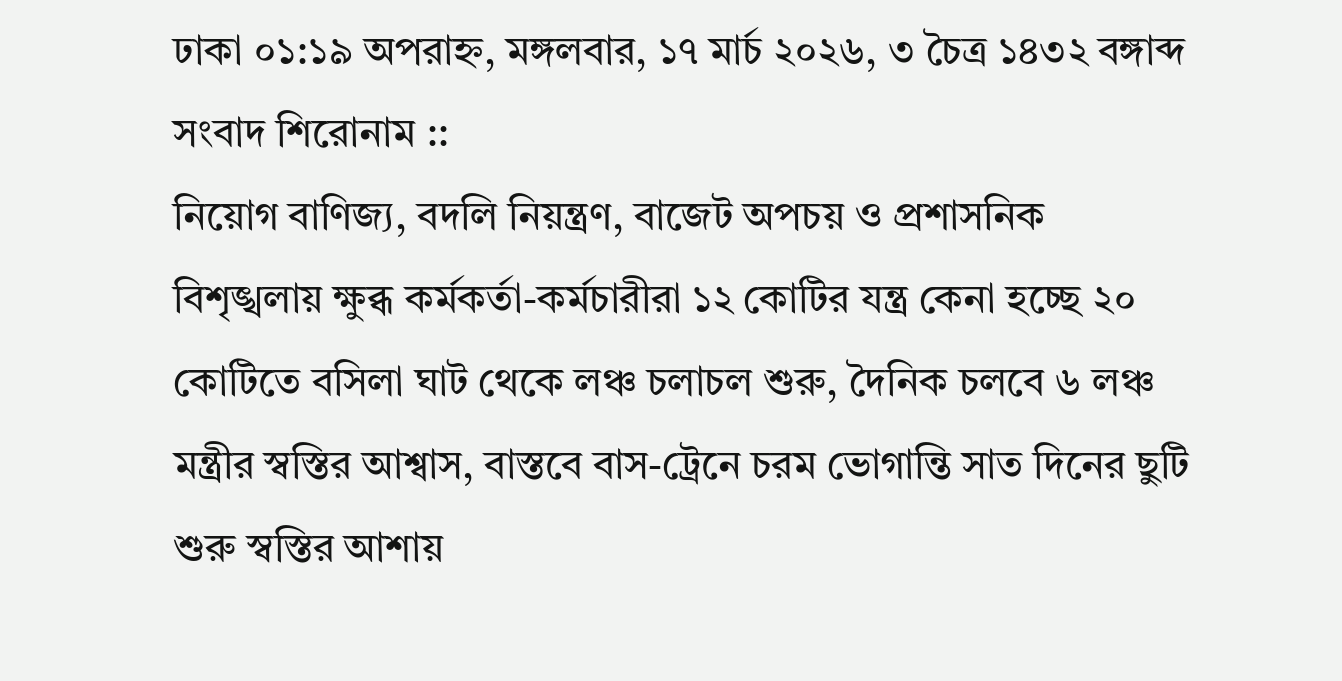ঢাকা ০১:১৯ অপরাহ্ন, মঙ্গলবার, ১৭ মার্চ ২০২৬, ৩ চৈত্র ১৪৩২ বঙ্গাব্দ
সংবাদ শিরোনাম ::
নিয়োগ বাণিজ্য, বদলি নিয়ন্ত্রণ, বাজেট অপচয় ও প্রশাসনিক বিশৃঙ্খলায় ক্ষুব্ধ কর্মকর্তা-কর্মচারীরা ১২ কোটির যন্ত্র কেনা হচ্ছে ২০ কোটিতে বসিলা ঘাট থেকে লঞ্চ চলাচল শুরু, দৈনিক চলবে ৬ লঞ্চ মন্ত্রীর স্বস্তির আশ্বাস, বাস্তবে বাস-ট্রেনে চরম ভোগান্তি সাত দিনের ছুটি শুরু স্বস্তির আশায়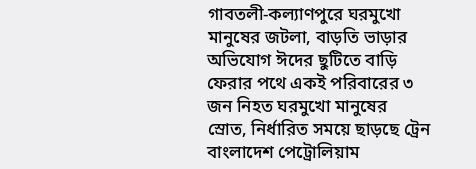গাবতলী-কল্যাণপুরে ঘরমুখো মানুষের জটলা, বাড়তি ভাড়ার অভিযোগ ঈদের ছুটিতে বাড়ি ফেরার পথে একই পরিবারের ৩ জন নিহত ঘরমুখো মানুষের স্রোত, নির্ধারিত সময়ে ছাড়ছে ট্রেন বাংলাদেশ পেট্রোলিয়াম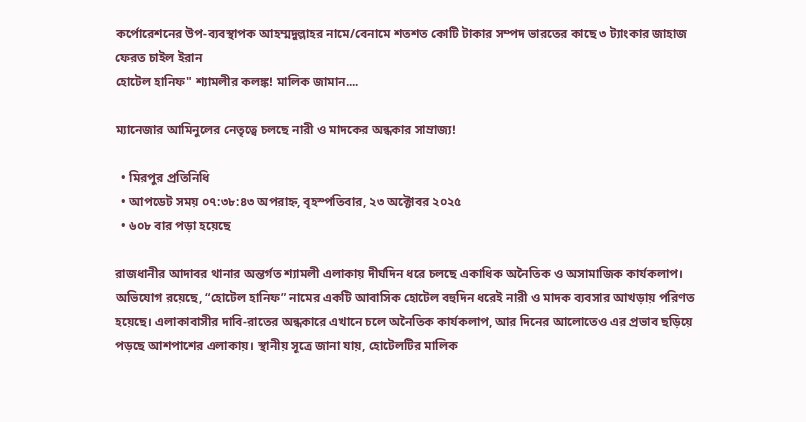কর্পোরেশনের উপ-ব্যবস্থাপক আহম্মদুল্লাহর নামে/বেনামে শতশত কোটি টাকার সম্পদ ভারতের কাছে ৩ ট্যাংকার জাহাজ ফেরত চাইল ইরান
হোটেল হানিফ" শ্যামলীর কলঙ্ক! মালিক জামান....

ম্যানেজার আমিনুলের নেতৃত্বে চলছে নারী ও মাদকের অন্ধকার সাম্রাজ্য!

  • মিরপুর প্রতিনিধি
  • আপডেট সময় ০৭:৩৮:৪৩ অপরাহ্ন, বৃহস্পতিবার, ২৩ অক্টোবর ২০২৫
  • ৬০৮ বার পড়া হয়েছে

রাজধানীর আদাবর থানার অন্তর্গত শ্যামলী এলাকায় দীর্ঘদিন ধরে চলছে একাধিক অনৈতিক ও অসামাজিক কার্যকলাপ। অভিযোগ রয়েছে, “হোটেল হানিফ” নামের একটি আবাসিক হোটেল বহুদিন ধরেই নারী ও মাদক ব্যবসার আখড়ায় পরিণত হয়েছে। এলাকাবাসীর দাবি-রাতের অন্ধকারে এখানে চলে অনৈতিক কার্যকলাপ, আর দিনের আলোতেও এর প্রভাব ছড়িয়ে পড়ছে আশপাশের এলাকায়। স্থানীয় সূত্রে জানা যায়, হোটেলটির মালিক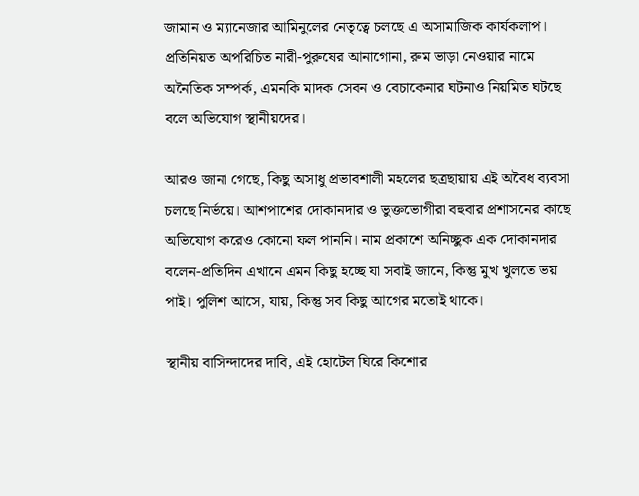জামান ও ম্যানেজার আমিনুলের নেতৃত্বে চলছে এ অসামাজিক কার্যকলাপ। প্রতিনিয়ত অপরিচিত নারী-পুরুষের আনাগোনা, রুম ভাড়া নেওয়ার নামে অনৈতিক সম্পর্ক, এমনকি মাদক সেবন ও বেচাকেনার ঘটনাও নিয়মিত ঘটছে বলে অভিযোগ স্থানীয়দের।

আরও জানা গেছে, কিছু অসাধু প্রভাবশালী মহলের ছত্রছায়ায় এই অবৈধ ব্যবসা চলছে নির্ভয়ে। আশপাশের দোকানদার ও ভুক্তভোগীরা বহুবার প্রশাসনের কাছে অভিযোগ করেও কোনো ফল পাননি। নাম প্রকাশে অনিচ্ছুক এক দোকানদার বলেন-প্রতিদিন এখানে এমন কিছু হচ্ছে যা সবাই জানে, কিন্তু মুখ খুলতে ভয় পাই। পুলিশ আসে, যায়, কিন্তু সব কিছু আগের মতোই থাকে।

স্থানীয় বাসিন্দাদের দাবি, এই হোটেল ঘিরে কিশোর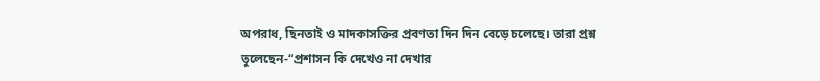অপরাধ, ছিনতাই ও মাদকাসক্তির প্রবণতা দিন দিন বেড়ে চলেছে। তারা প্রশ্ন
তুলেছেন-“প্রশাসন কি দেখেও না দেখার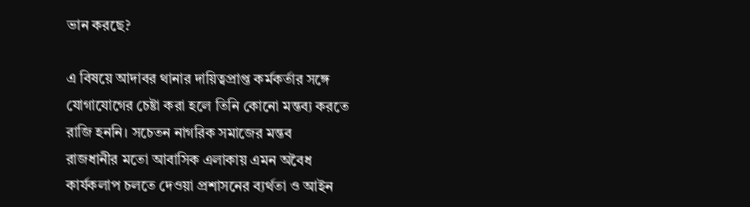ভান করছে?

এ বিষয়ে আদাবর থানার দায়িত্বপ্রাপ্ত কর্মকর্তার সঙ্গে যোগাযোগের চেষ্টা করা হলে তিনি কোনো মন্তব্য করতে রাজি হননি। সচেতন নাগরিক সমাজের মন্তব
রাজধানীর মতো আবাসিক এলাকায় এমন অবৈধ কার্যকলাপ চলতে দেওয়া প্রশাসনের ব্যর্থতা ও আইন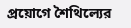প্রয়োগে শৈথিল্যের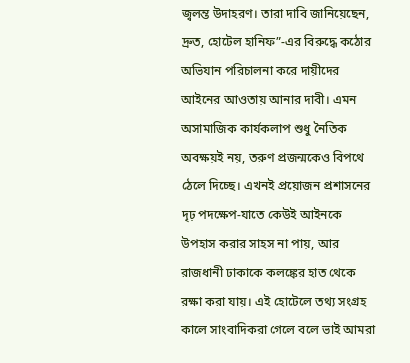জ্বলন্ত উদাহরণ। তারা দাবি জানিয়েছেন, দ্রুত, হোটেল হানিফ”-এর বিরুদ্ধে কঠোর অভিযান পরিচালনা করে দায়ীদের আইনের আওতায় আনার দাবী। এমন অসামাজিক কার্যকলাপ শুধু নৈতিক অবক্ষয়ই নয়, তরুণ প্রজন্মকেও বিপথে ঠেলে দিচ্ছে। এখনই প্রয়োজন প্রশাসনের দৃঢ় পদক্ষেপ-যাতে কেউই আইনকে উপহাস করার সাহস না পায়, আর রাজধানী ঢাকাকে কলঙ্কের হাত থেকে রক্ষা করা যায়। এই হোটেলে তথ্য সংগ্রহ কালে সাংবাদিকরা গেলে বলে ভাই আমরা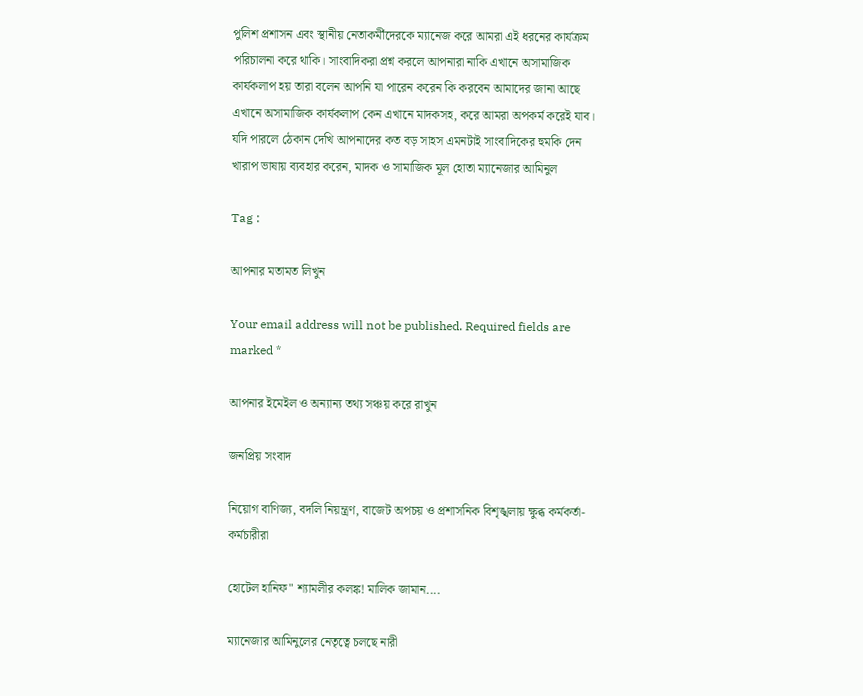পুলিশ প্রশাসন এবং স্থানীয় নেতাকর্মীদেরকে ম্যানেজ করে আমরা এই ধরনের কার্যক্রম পরিচালনা করে থাকি। সাংবাদিকরা প্রশ্ন করলে আপনারা নাকি এখানে অসামাজিক কার্যকলাপ হয় তারা বলেন আপনি যা পারেন করেন কি করবেন আমাদের জানা আছে এখানে অসামাজিক কার্যকলাপ কেন এখানে মাদকসহ, করে আমরা অপকর্ম করেই যাব। যদি পারলে ঠেকান দেখি আপনাদের কত বড় সাহস এমনটাই সাংবাদিকের হুমকি দেন খারাপ ভাষায় ব্যবহার করেন, মাদক ও সামাজিক মূল হোতা ম্যানেজার আমিনুল

Tag :

আপনার মতামত লিখুন

Your email address will not be published. Required fields are marked *

আপনার ইমেইল ও অন্যান্য তথ্য সঞ্চয় করে রাখুন

জনপ্রিয় সংবাদ

নিয়োগ বাণিজ্য, বদলি নিয়ন্ত্রণ, বাজেট অপচয় ও প্রশাসনিক বিশৃঙ্খলায় ক্ষুব্ধ কর্মকর্তা-কর্মচারীরা

হোটেল হানিফ" শ্যামলীর কলঙ্ক! মালিক জামান....

ম্যানেজার আমিনুলের নেতৃত্বে চলছে নারী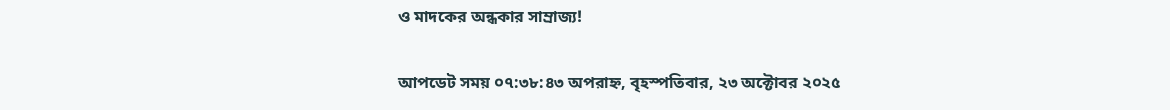ও মাদকের অন্ধকার সাম্রাজ্য!

আপডেট সময় ০৭:৩৮:৪৩ অপরাহ্ন, বৃহস্পতিবার, ২৩ অক্টোবর ২০২৫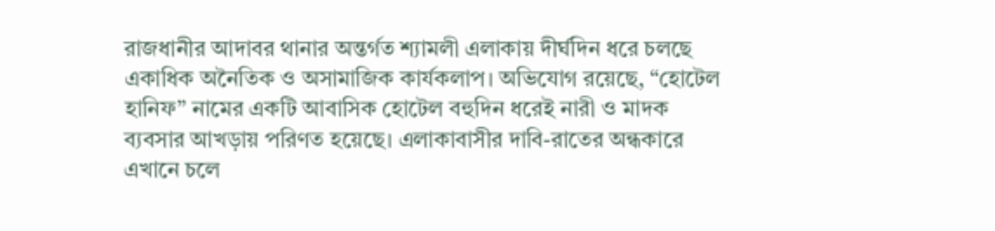রাজধানীর আদাবর থানার অন্তর্গত শ্যামলী এলাকায় দীর্ঘদিন ধরে চলছে একাধিক অনৈতিক ও অসামাজিক কার্যকলাপ। অভিযোগ রয়েছে, “হোটেল হানিফ” নামের একটি আবাসিক হোটেল বহুদিন ধরেই নারী ও মাদক ব্যবসার আখড়ায় পরিণত হয়েছে। এলাকাবাসীর দাবি-রাতের অন্ধকারে এখানে চলে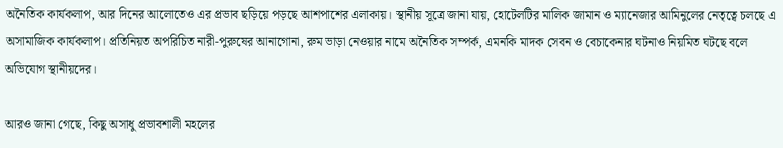অনৈতিক কার্যকলাপ, আর দিনের আলোতেও এর প্রভাব ছড়িয়ে পড়ছে আশপাশের এলাকায়। স্থানীয় সূত্রে জানা যায়, হোটেলটির মালিক জামান ও ম্যানেজার আমিনুলের নেতৃত্বে চলছে এ অসামাজিক কার্যকলাপ। প্রতিনিয়ত অপরিচিত নারী-পুরুষের আনাগোনা, রুম ভাড়া নেওয়ার নামে অনৈতিক সম্পর্ক, এমনকি মাদক সেবন ও বেচাকেনার ঘটনাও নিয়মিত ঘটছে বলে অভিযোগ স্থানীয়দের।

আরও জানা গেছে, কিছু অসাধু প্রভাবশালী মহলের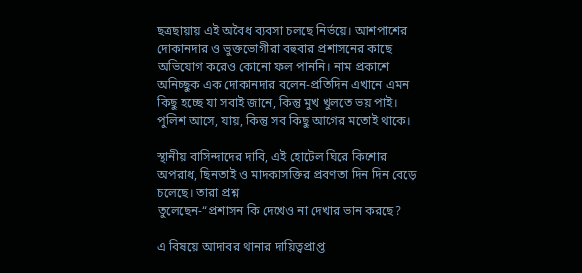ছত্রছায়ায় এই অবৈধ ব্যবসা চলছে নির্ভয়ে। আশপাশের দোকানদার ও ভুক্তভোগীরা বহুবার প্রশাসনের কাছে অভিযোগ করেও কোনো ফল পাননি। নাম প্রকাশে অনিচ্ছুক এক দোকানদার বলেন-প্রতিদিন এখানে এমন কিছু হচ্ছে যা সবাই জানে, কিন্তু মুখ খুলতে ভয় পাই। পুলিশ আসে, যায়, কিন্তু সব কিছু আগের মতোই থাকে।

স্থানীয় বাসিন্দাদের দাবি, এই হোটেল ঘিরে কিশোর অপরাধ, ছিনতাই ও মাদকাসক্তির প্রবণতা দিন দিন বেড়ে চলেছে। তারা প্রশ্ন
তুলেছেন-“প্রশাসন কি দেখেও না দেখার ভান করছে?

এ বিষয়ে আদাবর থানার দায়িত্বপ্রাপ্ত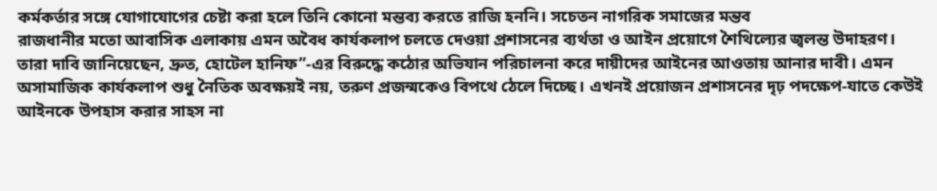কর্মকর্তার সঙ্গে যোগাযোগের চেষ্টা করা হলে তিনি কোনো মন্তব্য করতে রাজি হননি। সচেতন নাগরিক সমাজের মন্তব
রাজধানীর মতো আবাসিক এলাকায় এমন অবৈধ কার্যকলাপ চলতে দেওয়া প্রশাসনের ব্যর্থতা ও আইন প্রয়োগে শৈথিল্যের জ্বলন্ত উদাহরণ। তারা দাবি জানিয়েছেন, দ্রুত, হোটেল হানিফ”-এর বিরুদ্ধে কঠোর অভিযান পরিচালনা করে দায়ীদের আইনের আওতায় আনার দাবী। এমন অসামাজিক কার্যকলাপ শুধু নৈতিক অবক্ষয়ই নয়, তরুণ প্রজন্মকেও বিপথে ঠেলে দিচ্ছে। এখনই প্রয়োজন প্রশাসনের দৃঢ় পদক্ষেপ-যাতে কেউই আইনকে উপহাস করার সাহস না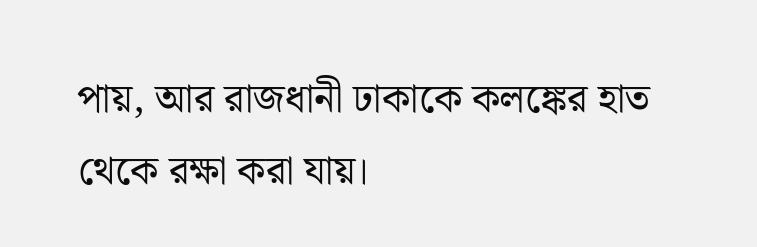পায়, আর রাজধানী ঢাকাকে কলঙ্কের হাত থেকে রক্ষা করা যায়।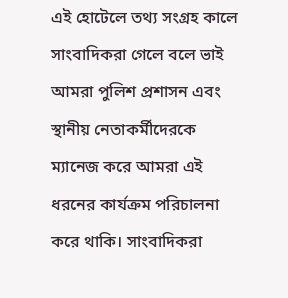এই হোটেলে তথ্য সংগ্রহ কালে সাংবাদিকরা গেলে বলে ভাই আমরা পুলিশ প্রশাসন এবং স্থানীয় নেতাকর্মীদেরকে ম্যানেজ করে আমরা এই ধরনের কার্যক্রম পরিচালনা করে থাকি। সাংবাদিকরা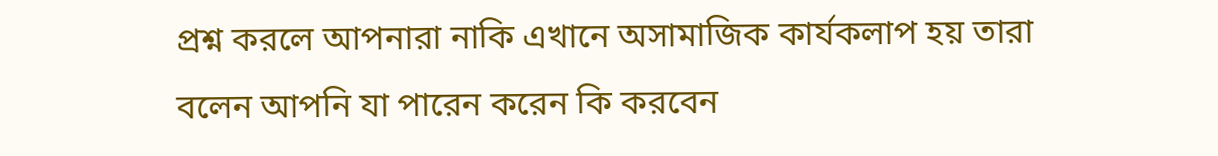প্রশ্ন করলে আপনারা নাকি এখানে অসামাজিক কার্যকলাপ হয় তারা বলেন আপনি যা পারেন করেন কি করবেন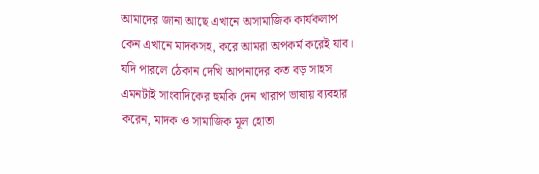আমাদের জানা আছে এখানে অসামাজিক কার্যকলাপ কেন এখানে মাদকসহ, করে আমরা অপকর্ম করেই যাব। যদি পারলে ঠেকান দেখি আপনাদের কত বড় সাহস এমনটাই সাংবাদিকের হুমকি দেন খারাপ ভাষায় ব্যবহার করেন, মাদক ও সামাজিক মূল হোতা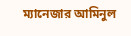ম্যানেজার আমিনুল